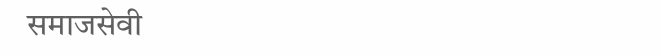समाजसेवी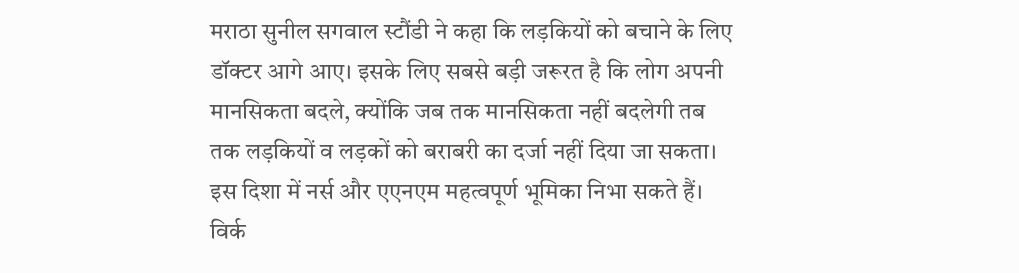मराठा सुनील सगवाल स्टौंडी ने कहा कि लड़कियों को बचाने के लिए डॉक्टर आगे आए। इसके लिए सबसे बड़ी जरूरत है कि लोग अपनी मानसिकता बदले, क्योंकि जब तक मानसिकता नहीं बदलेगी तब तक लड़कियों व लड़कों को बराबरी का दर्जा नहीं दिया जा सकता। इस दिशा में नर्स और एएनएम महत्वपूर्ण भूमिका निभा सकते हैं। विर्क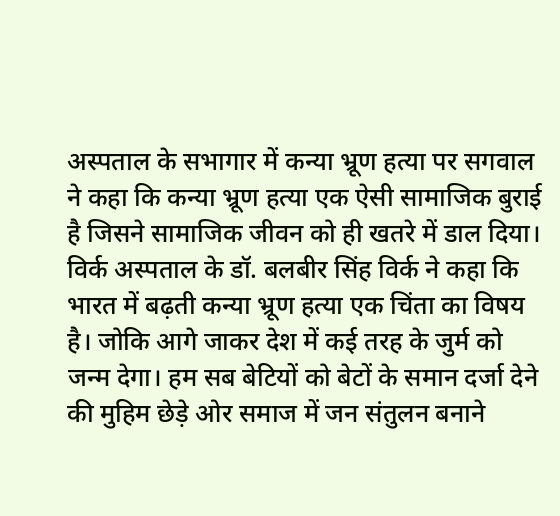अस्पताल के सभागार में कन्या भ्रूण हत्या पर सगवाल ने कहा कि कन्या भ्रूण हत्या एक ऐसी सामाजिक बुराई है जिसने सामाजिक जीवन को ही खतरे में डाल दिया।
विर्क अस्पताल के डॉ. बलबीर सिंह विर्क ने कहा कि भारत में बढ़ती कन्या भ्रूण हत्या एक चिंता का विषय है। जोकि आगे जाकर देश में कई तरह के जुर्म को जन्म देगा। हम सब बेटियों को बेटों के समान दर्जा देने की मुहिम छेड़े ओर समाज में जन संतुलन बनाने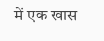में एक खास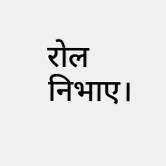रोल निभाए।